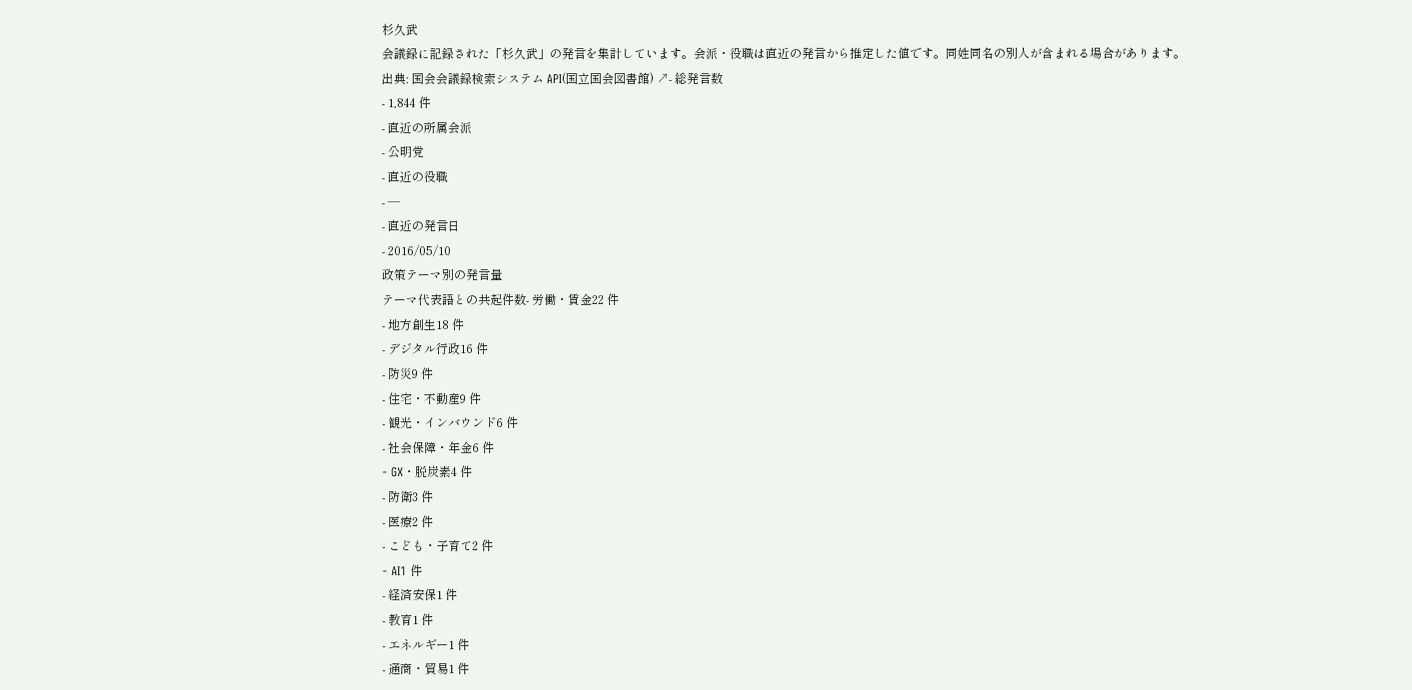杉久武
会議録に記録された「杉久武」の発言を集計しています。会派・役職は直近の発言から推定した値です。同姓同名の別人が含まれる場合があります。
出典: 国会会議録検索システム API(国立国会図書館) ↗- 総発言数
- 1,844 件
- 直近の所属会派
- 公明党
- 直近の役職
- —
- 直近の発言日
- 2016/05/10
政策テーマ別の発言量
テーマ代表語との共起件数- 労働・賃金22 件
- 地方創生18 件
- デジタル行政16 件
- 防災9 件
- 住宅・不動産9 件
- 観光・インバウンド6 件
- 社会保障・年金6 件
- GX・脱炭素4 件
- 防衛3 件
- 医療2 件
- こども・子育て2 件
- AI1 件
- 経済安保1 件
- 教育1 件
- エネルギー1 件
- 通商・貿易1 件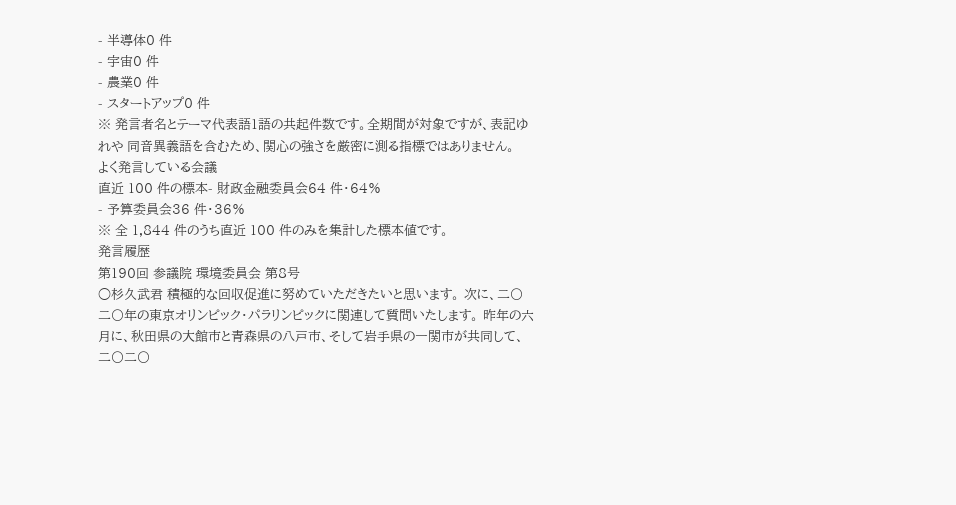- 半導体0 件
- 宇宙0 件
- 農業0 件
- スタートアップ0 件
※ 発言者名とテーマ代表語1語の共起件数です。全期間が対象ですが、表記ゆれや 同音異義語を含むため、関心の強さを厳密に測る指標ではありません。
よく発言している会議
直近 100 件の標本- 財政金融委員会64 件・64%
- 予算委員会36 件・36%
※ 全 1,844 件のうち直近 100 件のみを集計した標本値です。
発言履歴
第190回 参議院 環境委員会 第8号
○杉久武君 積極的な回収促進に努めていただきたいと思います。 次に、二〇二〇年の東京オリンピック・パラリンピックに関連して質問いたします。 昨年の六月に、秋田県の大館市と青森県の八戸市、そして岩手県の一関市が共同して、二〇二〇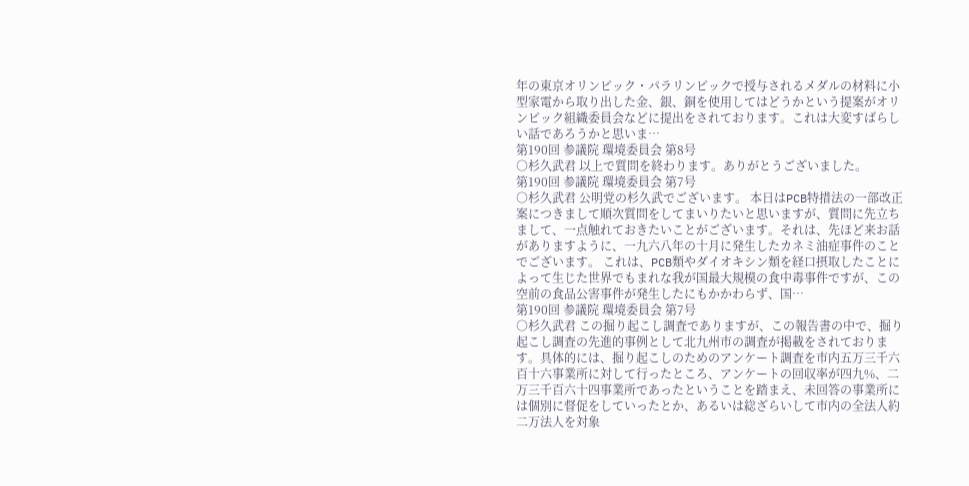年の東京オリンピック・パラリンピックで授与されるメダルの材料に小型家電から取り出した金、銀、銅を使用してはどうかという提案がオリンピック組織委員会などに提出をされております。これは大変すばらしい話であろうかと思いま…
第190回 参議院 環境委員会 第8号
○杉久武君 以上で質問を終わります。ありがとうございました。
第190回 参議院 環境委員会 第7号
○杉久武君 公明党の杉久武でございます。 本日はPCB特措法の一部改正案につきまして順次質問をしてまいりたいと思いますが、質問に先立ちまして、一点触れておきたいことがございます。それは、先ほど来お話がありますように、一九六八年の十月に発生したカネミ油症事件のことでございます。 これは、PCB類やダイオキシン類を経口摂取したことによって生じた世界でもまれな我が国最大規模の食中毒事件ですが、この空前の食品公害事件が発生したにもかかわらず、国…
第190回 参議院 環境委員会 第7号
○杉久武君 この掘り起こし調査でありますが、この報告書の中で、掘り起こし調査の先進的事例として北九州市の調査が掲載をされております。具体的には、掘り起こしのためのアンケート調査を市内五万三千六百十六事業所に対して行ったところ、アンケートの回収率が四九%、二万三千百六十四事業所であったということを踏まえ、未回答の事業所には個別に督促をしていったとか、あるいは総ざらいして市内の全法人約二万法人を対象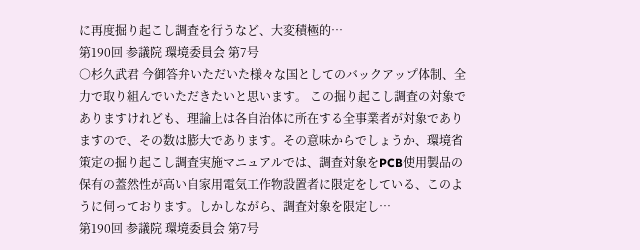に再度掘り起こし調査を行うなど、大変積極的…
第190回 参議院 環境委員会 第7号
○杉久武君 今御答弁いただいた様々な国としてのバックアップ体制、全力で取り組んでいただきたいと思います。 この掘り起こし調査の対象でありますけれども、理論上は各自治体に所在する全事業者が対象でありますので、その数は膨大であります。その意味からでしょうか、環境省策定の掘り起こし調査実施マニュアルでは、調査対象をPCB使用製品の保有の蓋然性が高い自家用電気工作物設置者に限定をしている、このように伺っております。しかしながら、調査対象を限定し…
第190回 参議院 環境委員会 第7号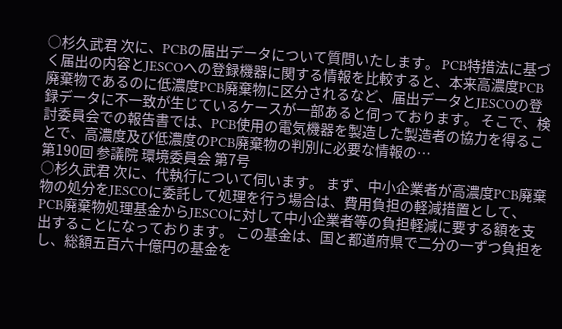○杉久武君 次に、PCBの届出データについて質問いたします。 PCB特措法に基づく届出の内容とJESCOへの登録機器に関する情報を比較すると、本来高濃度PCB廃棄物であるのに低濃度PCB廃棄物に区分されるなど、届出データとJESCOの登録データに不一致が生じているケースが一部あると伺っております。 そこで、検討委員会での報告書では、PCB使用の電気機器を製造した製造者の協力を得ることで、高濃度及び低濃度のPCB廃棄物の判別に必要な情報の…
第190回 参議院 環境委員会 第7号
○杉久武君 次に、代執行について伺います。 まず、中小企業者が高濃度PCB廃棄物の処分をJESCOに委託して処理を行う場合は、費用負担の軽減措置として、PCB廃棄物処理基金からJESCOに対して中小企業者等の負担軽減に要する額を支出することになっております。 この基金は、国と都道府県で二分の一ずつ負担をし、総額五百六十億円の基金を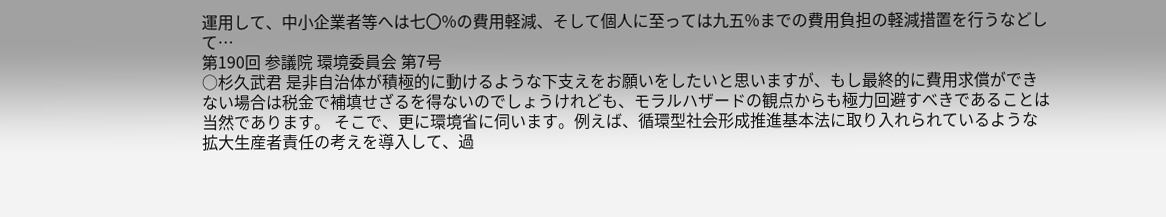運用して、中小企業者等へは七〇%の費用軽減、そして個人に至っては九五%までの費用負担の軽減措置を行うなどして…
第190回 参議院 環境委員会 第7号
○杉久武君 是非自治体が積極的に動けるような下支えをお願いをしたいと思いますが、もし最終的に費用求償ができない場合は税金で補填せざるを得ないのでしょうけれども、モラルハザードの観点からも極力回避すべきであることは当然であります。 そこで、更に環境省に伺います。例えば、循環型社会形成推進基本法に取り入れられているような拡大生産者責任の考えを導入して、過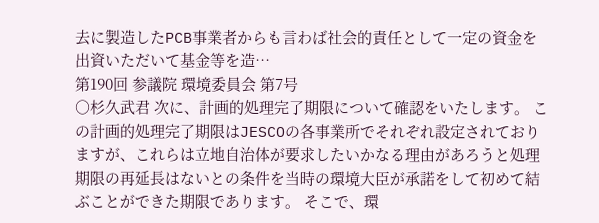去に製造したPCB事業者からも言わば社会的責任として一定の資金を出資いただいて基金等を造…
第190回 参議院 環境委員会 第7号
○杉久武君 次に、計画的処理完了期限について確認をいたします。 この計画的処理完了期限はJESCOの各事業所でそれぞれ設定されておりますが、これらは立地自治体が要求したいかなる理由があろうと処理期限の再延長はないとの条件を当時の環境大臣が承諾をして初めて結ぶことができた期限であります。 そこで、環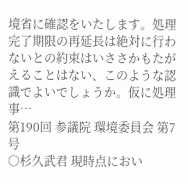境省に確認をいたします。処理完了期限の再延長は絶対に行わないとの約束はいささかもたがえることはない、このような認識でよいでしょうか。仮に処理事…
第190回 参議院 環境委員会 第7号
○杉久武君 現時点におい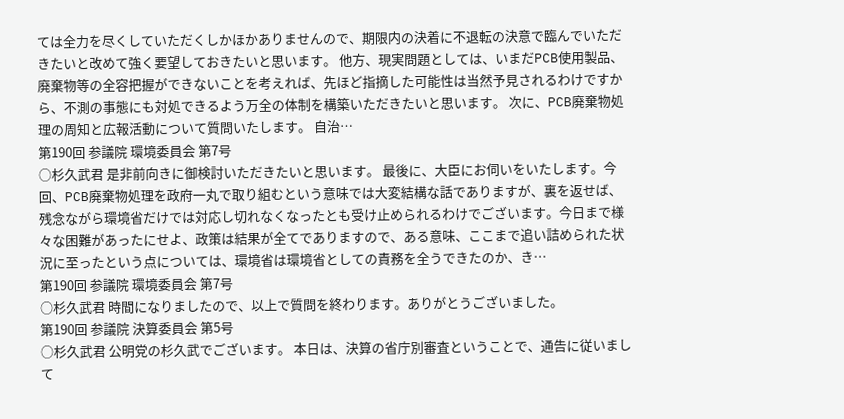ては全力を尽くしていただくしかほかありませんので、期限内の決着に不退転の決意で臨んでいただきたいと改めて強く要望しておきたいと思います。 他方、現実問題としては、いまだPCB使用製品、廃棄物等の全容把握ができないことを考えれば、先ほど指摘した可能性は当然予見されるわけですから、不測の事態にも対処できるよう万全の体制を構築いただきたいと思います。 次に、PCB廃棄物処理の周知と広報活動について質問いたします。 自治…
第190回 参議院 環境委員会 第7号
○杉久武君 是非前向きに御検討いただきたいと思います。 最後に、大臣にお伺いをいたします。今回、PCB廃棄物処理を政府一丸で取り組むという意味では大変結構な話でありますが、裏を返せば、残念ながら環境省だけでは対応し切れなくなったとも受け止められるわけでございます。今日まで様々な困難があったにせよ、政策は結果が全てでありますので、ある意味、ここまで追い詰められた状況に至ったという点については、環境省は環境省としての責務を全うできたのか、き…
第190回 参議院 環境委員会 第7号
○杉久武君 時間になりましたので、以上で質問を終わります。ありがとうございました。
第190回 参議院 決算委員会 第5号
○杉久武君 公明党の杉久武でございます。 本日は、決算の省庁別審査ということで、通告に従いまして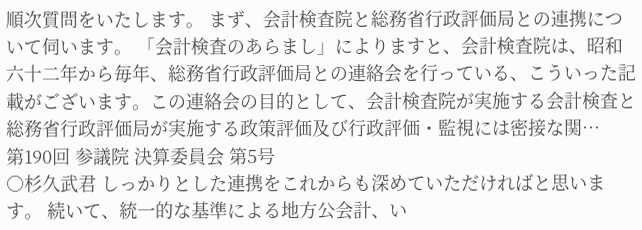順次質問をいたします。 まず、会計検査院と総務省行政評価局との連携について伺います。 「会計検査のあらまし」によりますと、会計検査院は、昭和六十二年から毎年、総務省行政評価局との連絡会を行っている、こういった記載がございます。この連絡会の目的として、会計検査院が実施する会計検査と総務省行政評価局が実施する政策評価及び行政評価・監視には密接な関…
第190回 参議院 決算委員会 第5号
○杉久武君 しっかりとした連携をこれからも深めていただければと思います。 続いて、統一的な基準による地方公会計、い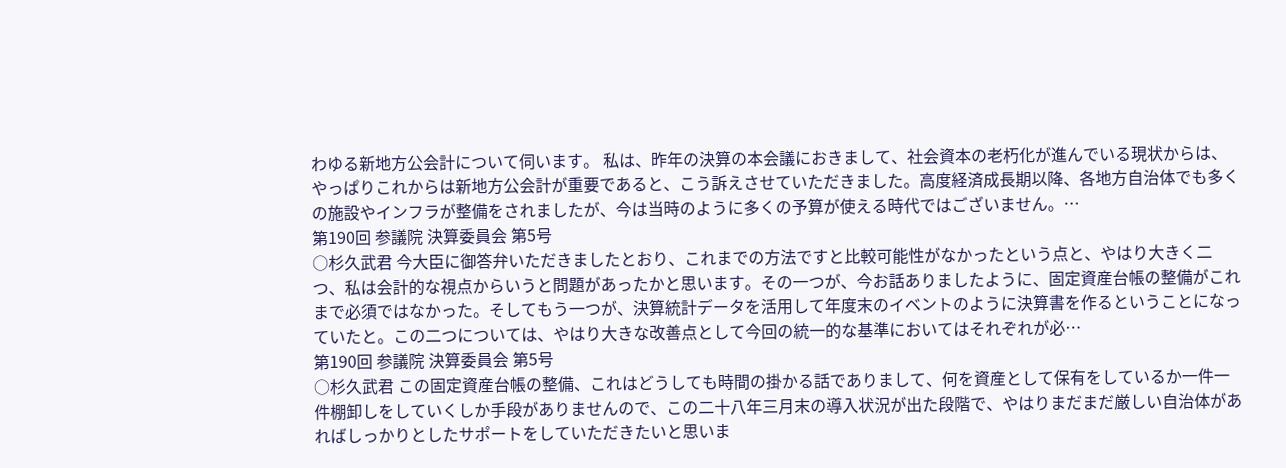わゆる新地方公会計について伺います。 私は、昨年の決算の本会議におきまして、社会資本の老朽化が進んでいる現状からは、やっぱりこれからは新地方公会計が重要であると、こう訴えさせていただきました。高度経済成長期以降、各地方自治体でも多くの施設やインフラが整備をされましたが、今は当時のように多くの予算が使える時代ではございません。…
第190回 参議院 決算委員会 第5号
○杉久武君 今大臣に御答弁いただきましたとおり、これまでの方法ですと比較可能性がなかったという点と、やはり大きく二つ、私は会計的な視点からいうと問題があったかと思います。その一つが、今お話ありましたように、固定資産台帳の整備がこれまで必須ではなかった。そしてもう一つが、決算統計データを活用して年度末のイベントのように決算書を作るということになっていたと。この二つについては、やはり大きな改善点として今回の統一的な基準においてはそれぞれが必…
第190回 参議院 決算委員会 第5号
○杉久武君 この固定資産台帳の整備、これはどうしても時間の掛かる話でありまして、何を資産として保有をしているか一件一件棚卸しをしていくしか手段がありませんので、この二十八年三月末の導入状況が出た段階で、やはりまだまだ厳しい自治体があればしっかりとしたサポートをしていただきたいと思いま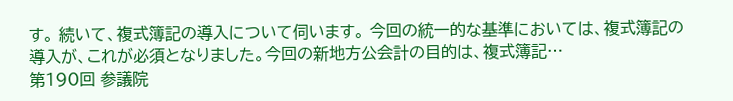す。 続いて、複式簿記の導入について伺います。 今回の統一的な基準においては、複式簿記の導入が、これが必須となりました。今回の新地方公会計の目的は、複式簿記…
第190回 参議院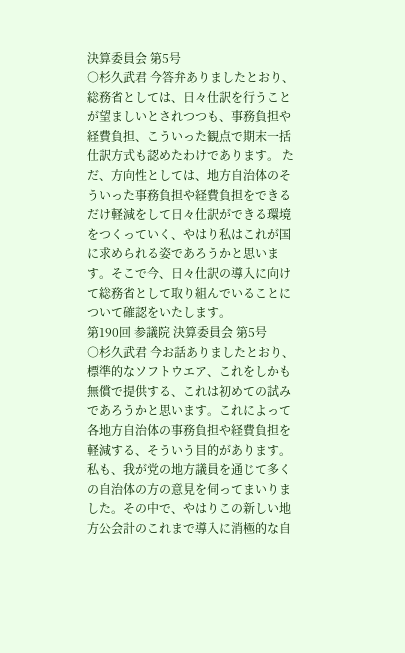決算委員会 第5号
○杉久武君 今答弁ありましたとおり、総務省としては、日々仕訳を行うことが望ましいとされつつも、事務負担や経費負担、こういった観点で期末一括仕訳方式も認めたわけであります。 ただ、方向性としては、地方自治体のそういった事務負担や経費負担をできるだけ軽減をして日々仕訳ができる環境をつくっていく、やはり私はこれが国に求められる姿であろうかと思います。そこで今、日々仕訳の導入に向けて総務省として取り組んでいることについて確認をいたします。
第190回 参議院 決算委員会 第5号
○杉久武君 今お話ありましたとおり、標準的なソフトウエア、これをしかも無償で提供する、これは初めての試みであろうかと思います。これによって各地方自治体の事務負担や経費負担を軽減する、そういう目的があります。 私も、我が党の地方議員を通じて多くの自治体の方の意見を伺ってまいりました。その中で、やはりこの新しい地方公会計のこれまで導入に消極的な自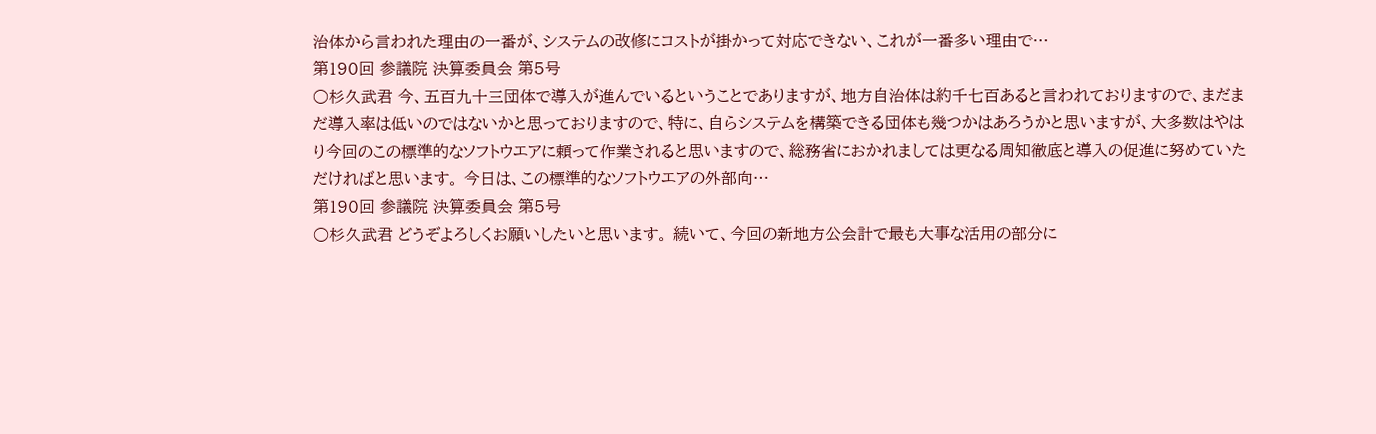治体から言われた理由の一番が、システムの改修にコストが掛かって対応できない、これが一番多い理由で…
第190回 参議院 決算委員会 第5号
○杉久武君 今、五百九十三団体で導入が進んでいるということでありますが、地方自治体は約千七百あると言われておりますので、まだまだ導入率は低いのではないかと思っておりますので、特に、自らシステムを構築できる団体も幾つかはあろうかと思いますが、大多数はやはり今回のこの標準的なソフトウエアに頼って作業されると思いますので、総務省におかれましては更なる周知徹底と導入の促進に努めていただければと思います。 今日は、この標準的なソフトウエアの外部向…
第190回 参議院 決算委員会 第5号
○杉久武君 どうぞよろしくお願いしたいと思います。 続いて、今回の新地方公会計で最も大事な活用の部分に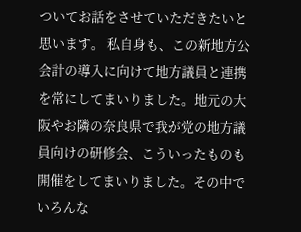ついてお話をさせていただきたいと思います。 私自身も、この新地方公会計の導入に向けて地方議員と連携を常にしてまいりました。地元の大阪やお隣の奈良県で我が党の地方議員向けの研修会、こういったものも開催をしてまいりました。その中でいろんな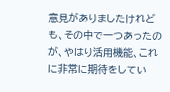意見がありましたけれども、その中で一つあったのが、やはり活用機能、これに非常に期待をしてい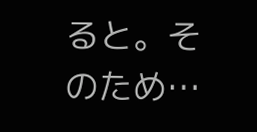ると。そのため…